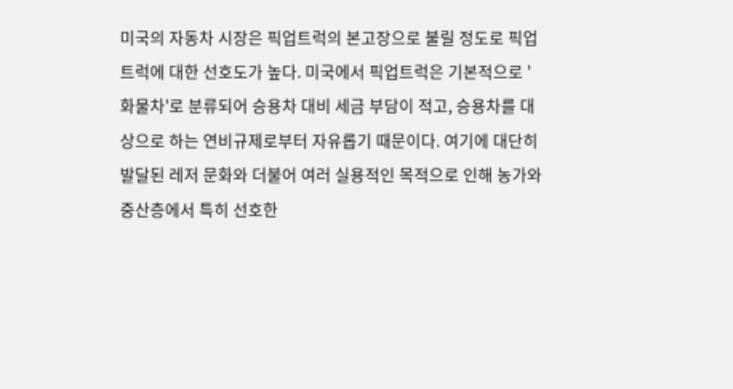미국의 자동차 시장은 픽업트럭의 본고장으로 불릴 정도로 픽업트럭에 대한 선호도가 높다. 미국에서 픽업트럭은 기본적으로 '화물차'로 분류되어 승용차 대비 세금 부담이 적고, 승용차를 대상으로 하는 연비규제로부터 자유롭기 때문이다. 여기에 대단히 발달된 레저 문화와 더불어 여러 실용적인 목적으로 인해 농가와 중산층에서 특히 선호한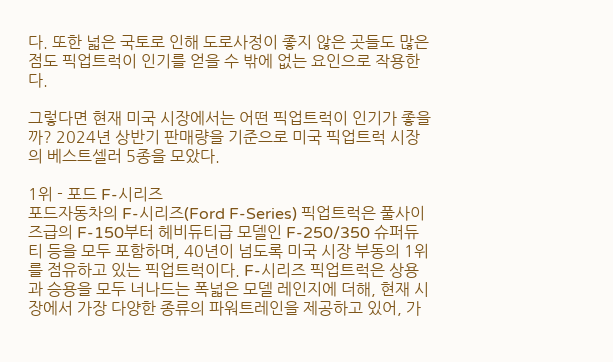다. 또한 넓은 국토로 인해 도로사정이 좋지 않은 곳들도 많은 점도 픽업트럭이 인기를 얻을 수 밖에 없는 요인으로 작용한다.

그렇다면 현재 미국 시장에서는 어떤 픽업트럭이 인기가 좋을까? 2024년 상반기 판매량을 기준으로 미국 픽업트럭 시장의 베스트셀러 5종을 모았다.

1위 - 포드 F-시리즈
포드자동차의 F-시리즈(Ford F-Series) 픽업트럭은 풀사이즈급의 F-150부터 헤비듀티급 모델인 F-250/350 슈퍼듀티 등을 모두 포함하며, 40년이 넘도록 미국 시장 부동의 1위를 점유하고 있는 픽업트럭이다. F-시리즈 픽업트럭은 상용과 승용을 모두 너나드는 폭넓은 모델 레인지에 더해, 현재 시장에서 가장 다양한 종류의 파워트레인을 제공하고 있어, 가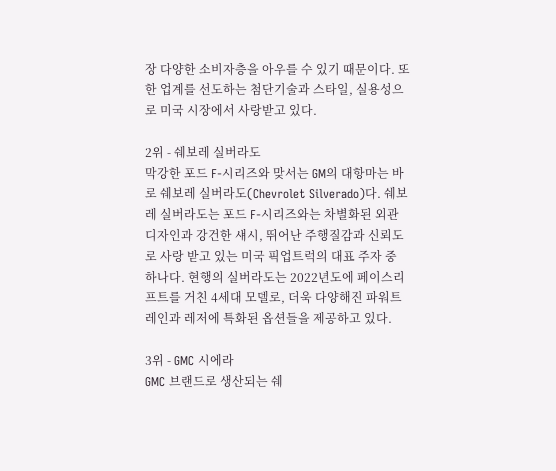장 다양한 소비자층을 아우를 수 있기 때문이다. 또한 업계를 선도하는 첨단기술과 스타일, 실용성으로 미국 시장에서 사랑받고 있다.

2위 - 쉐보레 실버라도
막강한 포드 F-시리즈와 맞서는 GM의 대항마는 바로 쉐보레 실버라도(Chevrolet Silverado)다. 쉐보레 실버라도는 포드 F-시리즈와는 차별화된 외관 디자인과 강건한 섀시, 뛰어난 주행질감과 신뢰도로 사랑 받고 있는 미국 픽업트럭의 대표 주자 중 하나다. 현행의 실버라도는 2022년도에 페이스리프트를 거친 4세대 모델로, 더욱 다양해진 파워트레인과 레저에 특화된 옵션들을 제공하고 있다.

3위 - GMC 시에라
GMC 브랜드로 생산되는 쉐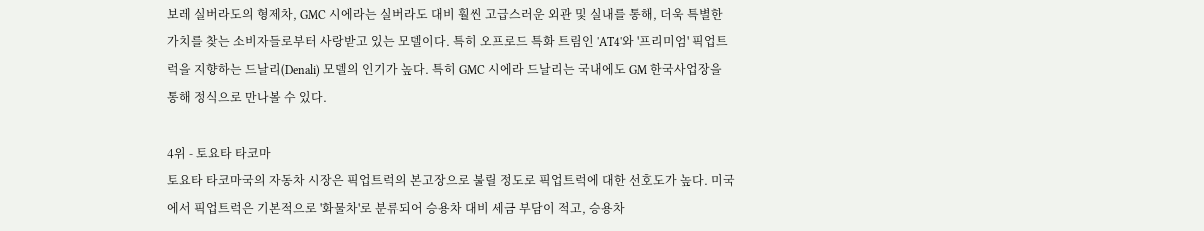보레 실버라도의 형제차, GMC 시에라는 실버라도 대비 훨씬 고급스러운 외관 및 실내를 통해, 더욱 특별한 가치를 찾는 소비자들로부터 사랑받고 있는 모델이다. 특히 오프로드 특화 트림인 'AT4'와 '프리미엄' 픽업트럭을 지향하는 드날리(Denali) 모델의 인기가 높다. 특히 GMC 시에라 드날리는 국내에도 GM 한국사업장을 통해 정식으로 만나볼 수 있다.

4위 - 토요타 타코마
토요타 타코마국의 자동차 시장은 픽업트럭의 본고장으로 불릴 정도로 픽업트럭에 대한 선호도가 높다. 미국에서 픽업트럭은 기본적으로 '화물차'로 분류되어 승용차 대비 세금 부담이 적고, 승용차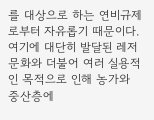를 대상으로 하는 연비규제로부터 자유롭기 때문이다. 여기에 대단히 발달된 레저 문화와 더불어 여러 실용적인 목적으로 인해 농가와 중산층에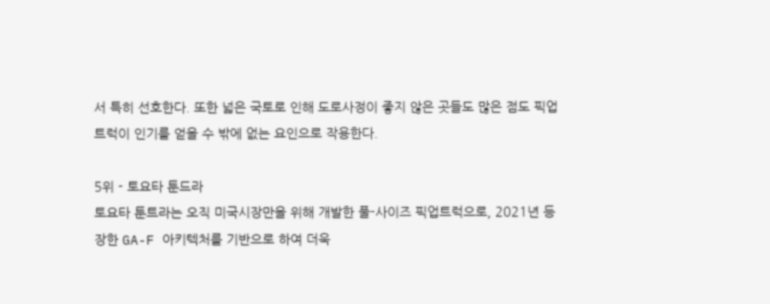서 특히 선호한다. 또한 넓은 국토로 인해 도로사정이 좋지 않은 곳들도 많은 점도 픽업트럭이 인기를 얻을 수 밖에 없는 요인으로 작용한다.

5위 - 토요타 툰드라
토요타 툰트라는 오직 미국시장만을 위해 개발한 풀-사이즈 픽업트럭으로, 2021년 등장한 GA-F 아키텍처를 기반으로 하여 더욱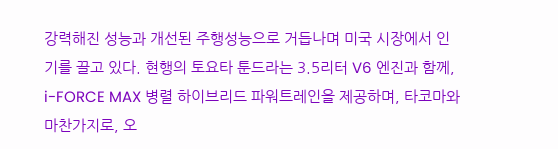강력해진 성능과 개선된 주행성능으로 거듭나며 미국 시장에서 인기를 끌고 있다. 현행의 토요타 툰드라는 3.5리터 V6 엔진과 함께, i-FORCE MAX 병렬 하이브리드 파워트레인을 제공하며, 타코마와 마찬가지로, 오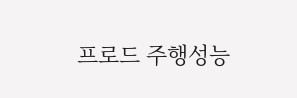프로드 주행성능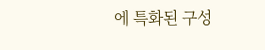에 특화된 구성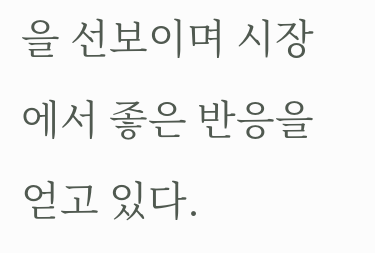을 선보이며 시장에서 좋은 반응을 얻고 있다.